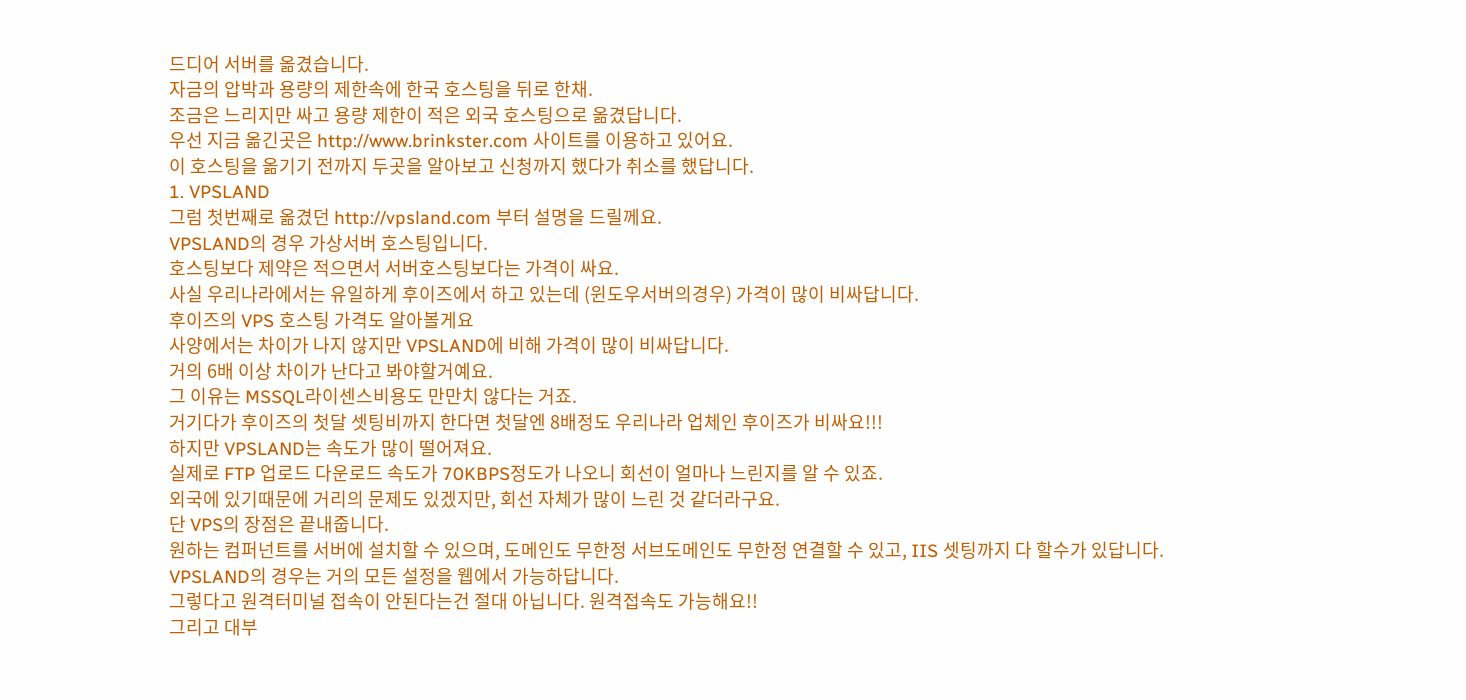드디어 서버를 옮겼습니다.
자금의 압박과 용량의 제한속에 한국 호스팅을 뒤로 한채.
조금은 느리지만 싸고 용량 제한이 적은 외국 호스팅으로 옮겼답니다.
우선 지금 옮긴곳은 http://www.brinkster.com 사이트를 이용하고 있어요.
이 호스팅을 옮기기 전까지 두곳을 알아보고 신청까지 했다가 취소를 했답니다.
1. VPSLAND
그럼 첫번째로 옮겼던 http://vpsland.com 부터 설명을 드릴께요.
VPSLAND의 경우 가상서버 호스팅입니다.
호스팅보다 제약은 적으면서 서버호스팅보다는 가격이 싸요.
사실 우리나라에서는 유일하게 후이즈에서 하고 있는데 (윈도우서버의경우) 가격이 많이 비싸답니다.
후이즈의 VPS 호스팅 가격도 알아볼게요
사양에서는 차이가 나지 않지만 VPSLAND에 비해 가격이 많이 비싸답니다.
거의 6배 이상 차이가 난다고 봐야할거예요.
그 이유는 MSSQL라이센스비용도 만만치 않다는 거죠.
거기다가 후이즈의 첫달 셋팅비까지 한다면 첫달엔 8배정도 우리나라 업체인 후이즈가 비싸요!!!
하지만 VPSLAND는 속도가 많이 떨어져요.
실제로 FTP 업로드 다운로드 속도가 70KBPS정도가 나오니 회선이 얼마나 느린지를 알 수 있죠.
외국에 있기때문에 거리의 문제도 있겠지만, 회선 자체가 많이 느린 것 같더라구요.
단 VPS의 장점은 끝내줍니다.
원하는 컴퍼넌트를 서버에 설치할 수 있으며, 도메인도 무한정 서브도메인도 무한정 연결할 수 있고, IIS 셋팅까지 다 할수가 있답니다.
VPSLAND의 경우는 거의 모든 설정을 웹에서 가능하답니다.
그렇다고 원격터미널 접속이 안된다는건 절대 아닙니다. 원격접속도 가능해요!!
그리고 대부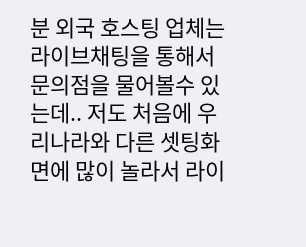분 외국 호스팅 업체는 라이브채팅을 통해서 문의점을 물어볼수 있는데.. 저도 처음에 우리나라와 다른 셋팅화면에 많이 놀라서 라이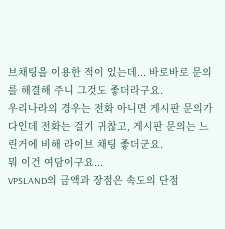브채팅을 이용한 적이 있는데... 바로바로 문의를 해결해 주니 그것도 좋더라구요.
우리나라의 경우는 전화 아니면 게시판 문의가 다인데 전화는 걸기 귀찮고, 게시판 문의는 느린거에 비해 라이브 채팅 좋더군요.
뭐 이건 여담이구요...
VPSLAND의 금액과 장점은 속도의 단점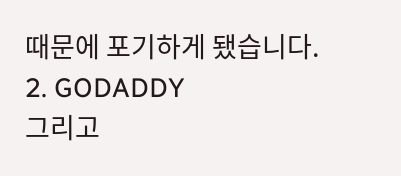때문에 포기하게 됐습니다.
2. GODADDY
그리고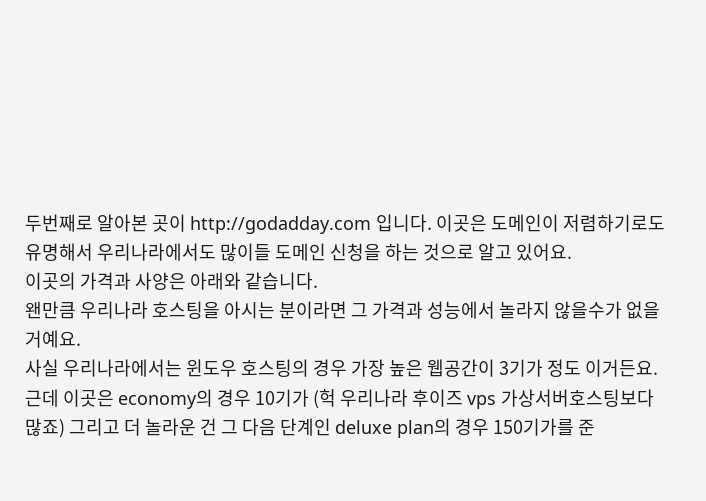두번째로 알아본 곳이 http://godadday.com 입니다. 이곳은 도메인이 저렴하기로도 유명해서 우리나라에서도 많이들 도메인 신청을 하는 것으로 알고 있어요.
이곳의 가격과 사양은 아래와 같습니다.
왠만큼 우리나라 호스팅을 아시는 분이라면 그 가격과 성능에서 놀라지 않을수가 없을거예요.
사실 우리나라에서는 윈도우 호스팅의 경우 가장 높은 웹공간이 3기가 정도 이거든요.
근데 이곳은 economy의 경우 10기가 (헉 우리나라 후이즈 vps 가상서버호스팅보다 많죠) 그리고 더 놀라운 건 그 다음 단계인 deluxe plan의 경우 150기가를 준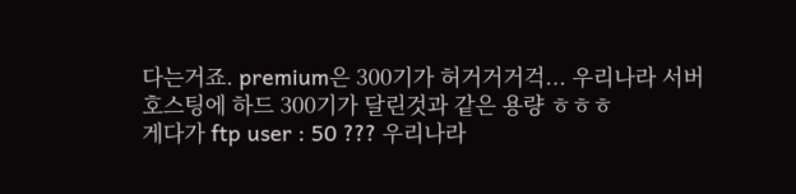다는거죠. premium은 300기가 허거거거걱... 우리나라 서버호스팅에 하드 300기가 달린것과 같은 용량 ㅎㅎㅎ
게다가 ftp user : 50 ??? 우리나라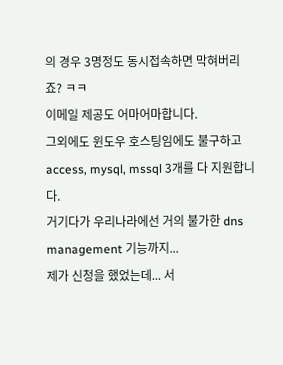의 경우 3명정도 동시접속하면 막혀버리죠? ㅋㅋ
이메일 제공도 어마어마합니다.
그외에도 윈도우 호스팅임에도 불구하고 access, mysql, mssql 3개를 다 지원합니다.
거기다가 우리나라에선 거의 불가한 dns management 기능까지...
제가 신청을 했었는데... 서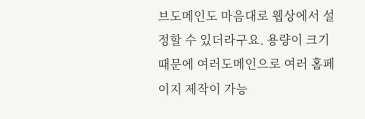브도메인도 마음대로 웹상에서 설정할 수 있더라구요. 용량이 크기 때문에 여러도메인으로 여러 홈페이지 제작이 가능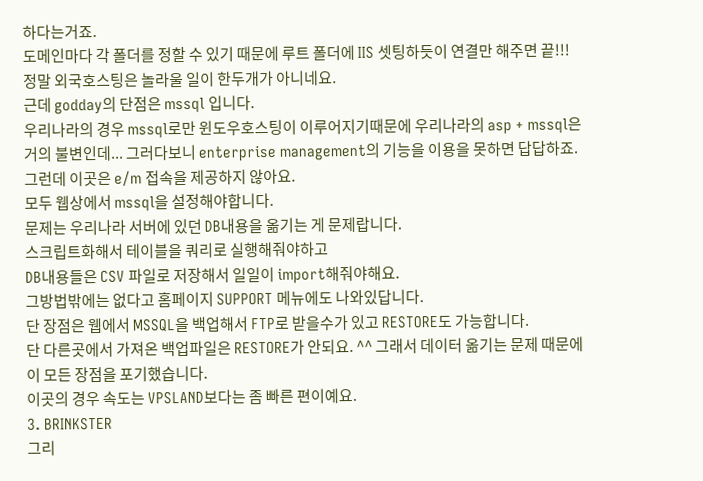하다는거죠.
도메인마다 각 폴더를 정할 수 있기 때문에 루트 폴더에 IIS 셋팅하듯이 연결만 해주면 끝!!!
정말 외국호스팅은 놀라울 일이 한두개가 아니네요.
근데 godday의 단점은 mssql 입니다.
우리나라의 경우 mssql로만 윈도우호스팅이 이루어지기때문에 우리나라의 asp + mssql은 거의 불변인데... 그러다보니 enterprise management의 기능을 이용을 못하면 답답하죠.
그런데 이곳은 e/m 접속을 제공하지 않아요.
모두 웹상에서 mssql을 설정해야합니다.
문제는 우리나라 서버에 있던 DB내용을 옮기는 게 문제랍니다.
스크립트화해서 테이블을 쿼리로 실행해줘야하고
DB내용들은 CSV 파일로 저장해서 일일이 import해줘야해요.
그방법밖에는 없다고 홈페이지 SUPPORT 메뉴에도 나와있답니다.
단 장점은 웹에서 MSSQL을 백업해서 FTP로 받을수가 있고 RESTORE도 가능합니다.
단 다른곳에서 가져온 백업파일은 RESTORE가 안되요. ^^ 그래서 데이터 옮기는 문제 때문에 이 모든 장점을 포기했습니다.
이곳의 경우 속도는 VPSLAND보다는 좀 빠른 편이예요.
3. BRINKSTER
그리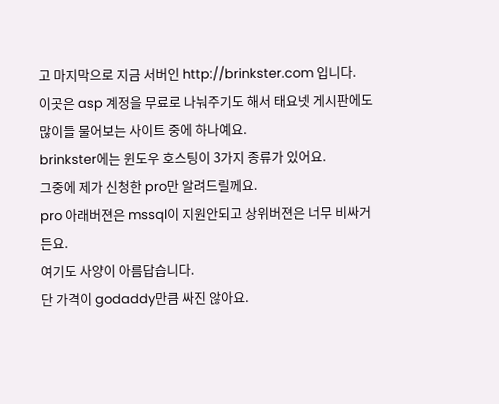고 마지막으로 지금 서버인 http://brinkster.com 입니다.
이곳은 asp 계정을 무료로 나눠주기도 해서 태요넷 게시판에도 많이들 물어보는 사이트 중에 하나예요.
brinkster에는 윈도우 호스팅이 3가지 종류가 있어요.
그중에 제가 신청한 pro만 알려드릴께요.
pro 아래버젼은 mssql이 지원안되고 상위버젼은 너무 비싸거든요.
여기도 사양이 아름답습니다.
단 가격이 godaddy만큼 싸진 않아요.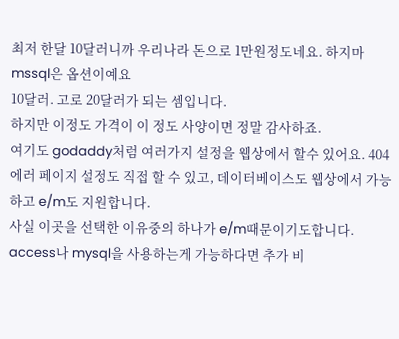최저 한달 10달러니까 우리나라 돈으로 1만원정도네요. 하지마 mssql은 옵션이예요
10달러. 고로 20달러가 되는 셈입니다.
하지만 이정도 가격이 이 정도 사양이면 정말 감사하죠.
여기도 godaddy처럼 여러가지 설정을 웹상에서 할수 있어요. 404에러 페이지 설정도 직접 할 수 있고, 데이터베이스도 웹상에서 가능하고 e/m도 지원합니다.
사실 이곳을 선택한 이유중의 하나가 e/m때문이기도합니다.
access나 mysql을 사용하는게 가능하다면 추가 비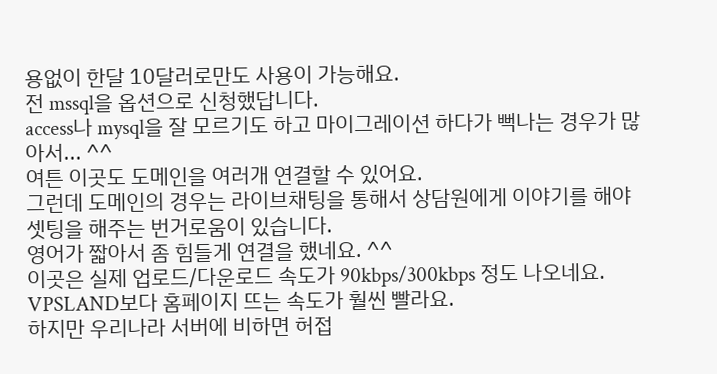용없이 한달 10달러로만도 사용이 가능해요.
전 mssql을 옵션으로 신청했답니다.
access나 mysql을 잘 모르기도 하고 마이그레이션 하다가 뻑나는 경우가 많아서... ^^
여튼 이곳도 도메인을 여러개 연결할 수 있어요.
그런데 도메인의 경우는 라이브채팅을 통해서 상담원에게 이야기를 해야 셋팅을 해주는 번거로움이 있습니다.
영어가 짧아서 좀 힘들게 연결을 했네요. ^^
이곳은 실제 업로드/다운로드 속도가 90kbps/300kbps 정도 나오네요.
VPSLAND보다 홈페이지 뜨는 속도가 훨씬 빨라요.
하지만 우리나라 서버에 비하면 허접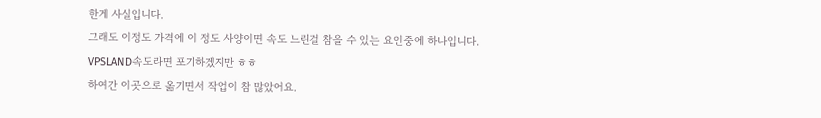한게 사실입니다.
그래도 이정도 가격에 이 정도 사양이면 속도 느린걸 참을 수 있는 요인중에 하나입니다. VPSLAND속도라면 포기하겠지만 ㅎㅎ
하여간 이곳으로 옮기면서 작업이 참 많았어요.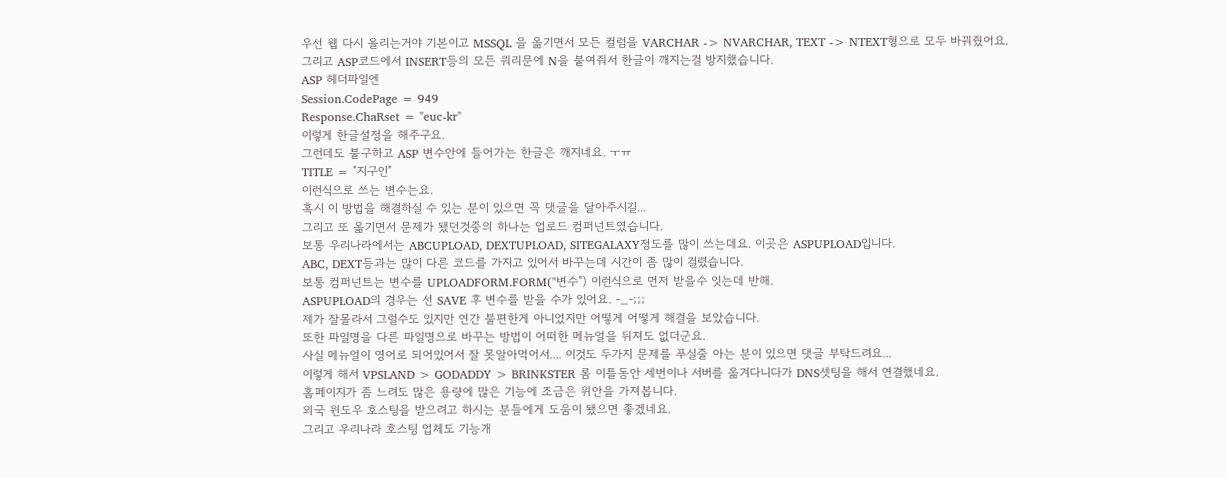우선 웹 다시 올리는거야 기본이고 MSSQL 을 옮기면서 모든 컬럼을 VARCHAR -> NVARCHAR, TEXT -> NTEXT형으로 모두 바꿔줬어요.
그리고 ASP코드에서 INSERT등의 모든 쿼리문에 N을 붙여줘서 한글이 깨지는걸 방지했습니다.
ASP 헤더파일엔
Session.CodePage = 949
Response.ChaRset = "euc-kr"
이렇게 한글설정을 해주구요.
그런데도 불구하고 ASP 변수안에 들어가는 한글은 깨지네요. ㅜㅠ
TITLE = "지구인"
이런식으로 쓰는 변수는요.
혹시 이 방법을 해결하실 수 있는 분이 있으면 꼭 댓글을 달아주시길...
그리고 또 옮기면서 문제가 됐던것중의 하나는 업로드 컴퍼넌트였습니다.
보통 우리나라에서는 ABCUPLOAD, DEXTUPLOAD, SITEGALAXY정도를 많이 쓰는데요. 이곳은 ASPUPLOAD입니다.
ABC, DEXT등과는 많이 다른 코드를 가지고 있어서 바꾸는데 시간이 좀 많이 걸렸습니다.
보통 컴퍼넌트는 변수를 UPLOADFORM.FORM("변수") 이런식으로 먼저 받을수 잇는데 반해.
ASPUPLOAD의 경우는 선 SAVE 후 변수를 받을 수가 있어요. -_-;;;
제가 잘몰라서 그럴수도 있지만 연간 불편한게 아니었지만 어떻게 어떻게 해결을 보았습니다.
또한 파일명을 다른 파일명으로 바꾸는 방법이 어떠한 메뉴얼을 뒤져도 없더군요.
사실 메뉴얼이 영어로 되어있어서 잘 못알아먹어서.... 이것도 두가지 문제를 푸실줄 아는 분이 있으면 댓글 부탁드려요...
이렇게 해서 VPSLAND > GODADDY > BRINKSTER 롬 이틀동안 세번이나 서버를 옮겨다니다가 DNS셋팅을 해서 연결했네요.
홈페이지가 좀 느려도 많은 용량에 많은 기능에 조금은 위안을 가져봅니다.
외국 윈도우 호스팅을 받으려고 하시는 분들에게 도움이 됐으면 좋겠네요.
그리고 우리나라 호스팅 업체도 기능개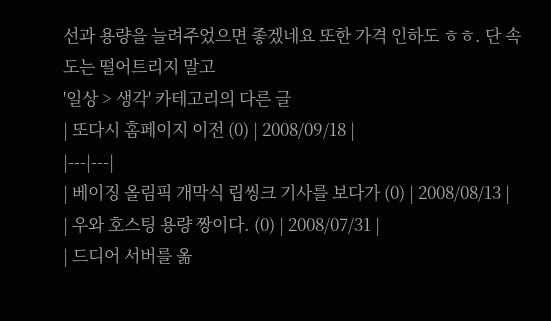선과 용량을 늘려주었으면 좋겠네요 또한 가격 인하도 ㅎㅎ. 단 속도는 떨어트리지 말고
'일상 > 생각' 카테고리의 다른 글
| 또다시 홈페이지 이전 (0) | 2008/09/18 |
|---|---|
| 베이징 올림픽 개막식 립씽크 기사를 보다가 (0) | 2008/08/13 |
| 우와 호스팅 용량 짱이다. (0) | 2008/07/31 |
| 드디어 서버를 옮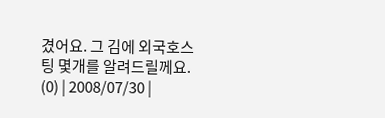겼어요. 그 김에 외국호스팅 몇개를 알려드릴께요. (0) | 2008/07/30 |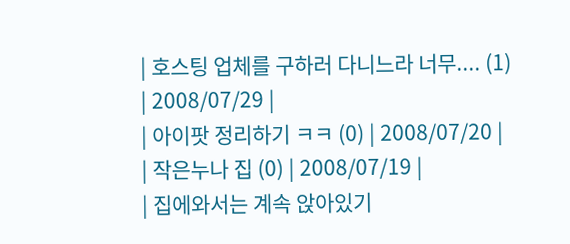| 호스팅 업체를 구하러 다니느라 너무.... (1) | 2008/07/29 |
| 아이팟 정리하기 ㅋㅋ (0) | 2008/07/20 |
| 작은누나 집 (0) | 2008/07/19 |
| 집에와서는 계속 앉아있기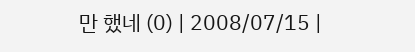만 했네 (0) | 2008/07/15 |